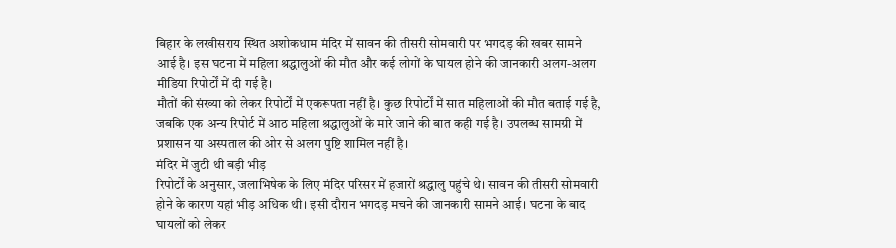बिहार के लखीसराय स्थित अशोकधाम मंदिर में सावन की तीसरी सोमवारी पर भगदड़ की खबर सामने आई है। इस घटना में महिला श्रद्धालुओं की मौत और कई लोगों के घायल होने की जानकारी अलग-अलग मीडिया रिपोर्टों में दी गई है।
मौतों की संख्या को लेकर रिपोर्टों में एकरूपता नहीं है। कुछ रिपोर्टों में सात महिलाओं की मौत बताई गई है, जबकि एक अन्य रिपोर्ट में आठ महिला श्रद्धालुओं के मारे जाने की बात कही गई है। उपलब्ध सामग्री में प्रशासन या अस्पताल की ओर से अलग पुष्टि शामिल नहीं है।
मंदिर में जुटी थी बड़ी भीड़
रिपोर्टों के अनुसार, जलाभिषेक के लिए मंदिर परिसर में हजारों श्रद्धालु पहुंचे थे। सावन की तीसरी सोमवारी होने के कारण यहां भीड़ अधिक थी। इसी दौरान भगदड़ मचने की जानकारी सामने आई। घटना के बाद घायलों को लेकर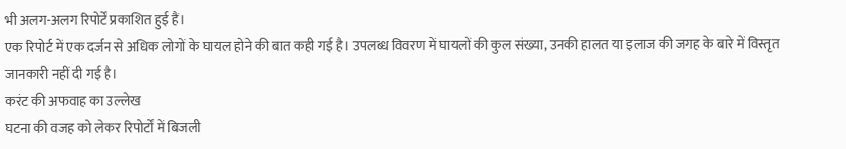भी अलग-अलग रिपोर्टें प्रकाशित हुई हैं।
एक रिपोर्ट में एक दर्जन से अधिक लोगों के घायल होने की बात कही गई है। उपलब्ध विवरण में घायलों की कुल संख्या, उनकी हालत या इलाज की जगह के बारे में विस्तृत जानकारी नहीं दी गई है।
करंट की अफवाह का उल्लेख
घटना की वजह को लेकर रिपोर्टों में बिजली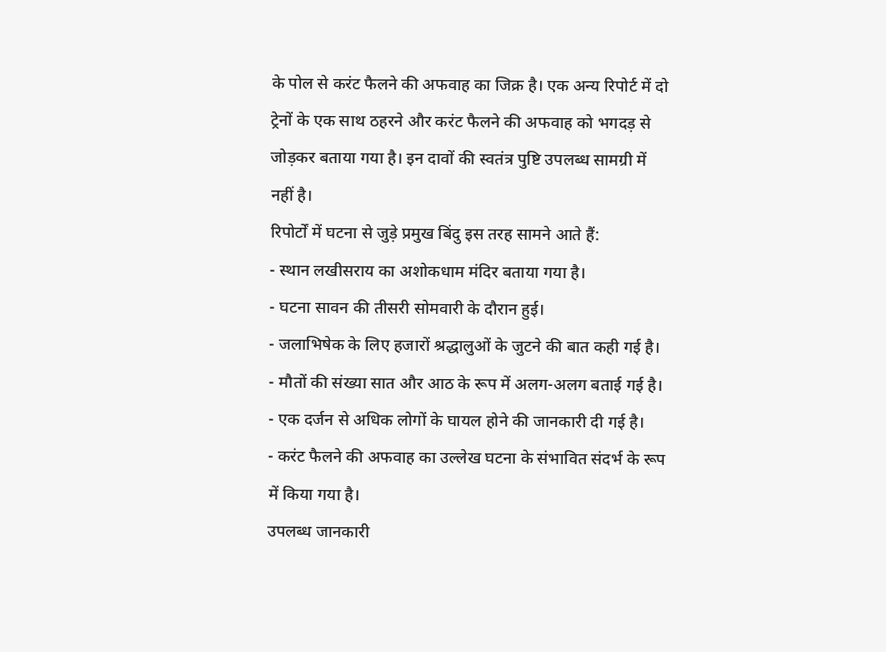के पोल से करंट फैलने की अफवाह का जिक्र है। एक अन्य रिपोर्ट में दो ट्रेनों के एक साथ ठहरने और करंट फैलने की अफवाह को भगदड़ से जोड़कर बताया गया है। इन दावों की स्वतंत्र पुष्टि उपलब्ध सामग्री में नहीं है।
रिपोर्टों में घटना से जुड़े प्रमुख बिंदु इस तरह सामने आते हैं:
- स्थान लखीसराय का अशोकधाम मंदिर बताया गया है।
- घटना सावन की तीसरी सोमवारी के दौरान हुई।
- जलाभिषेक के लिए हजारों श्रद्धालुओं के जुटने की बात कही गई है।
- मौतों की संख्या सात और आठ के रूप में अलग-अलग बताई गई है।
- एक दर्जन से अधिक लोगों के घायल होने की जानकारी दी गई है।
- करंट फैलने की अफवाह का उल्लेख घटना के संभावित संदर्भ के रूप में किया गया है।
उपलब्ध जानकारी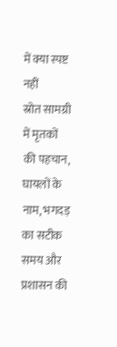में क्या स्पष्ट नहीं
स्रोत सामग्री में मृतकों की पहचान, घायलों के नाम, भगदड़ का सटीक समय और प्रशासन की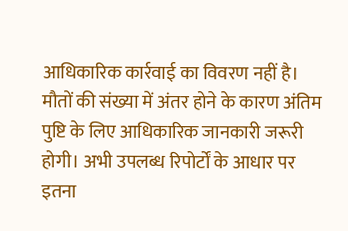आधिकारिक कार्रवाई का विवरण नहीं है। मौतों की संख्या में अंतर होने के कारण अंतिम पुष्टि के लिए आधिकारिक जानकारी जरूरी होगी। अभी उपलब्ध रिपोर्टों के आधार पर इतना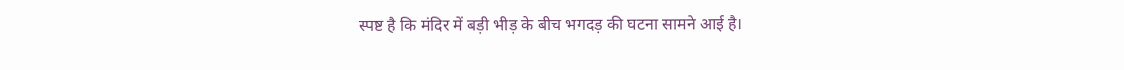स्पष्ट है कि मंदिर में बड़ी भीड़ के बीच भगदड़ की घटना सामने आई है।